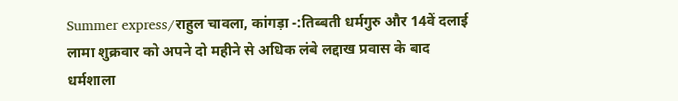Summer express/राहुल चावला, कांगड़ा -:तिब्बती धर्मगुरु और 14वें दलाई लामा शुक्रवार को अपने दो महीने से अधिक लंबे लद्दाख प्रवास के बाद धर्मशाला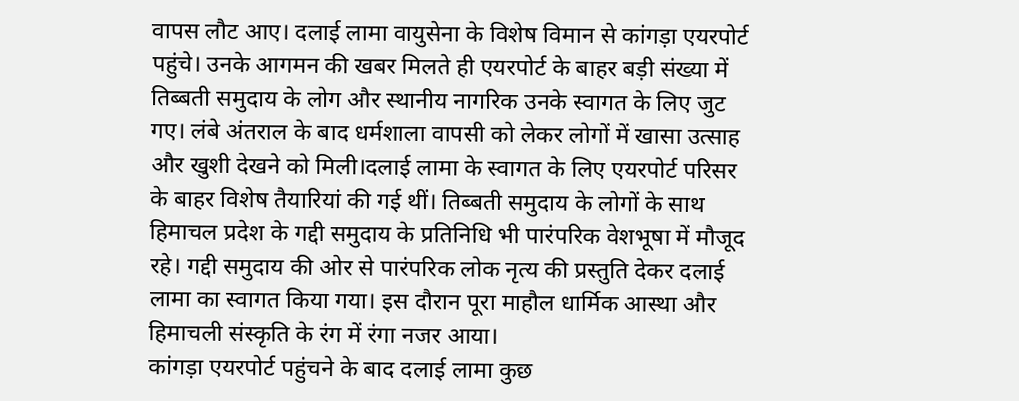वापस लौट आए। दलाई लामा वायुसेना के विशेष विमान से कांगड़ा एयरपोर्ट पहुंचे। उनके आगमन की खबर मिलते ही एयरपोर्ट के बाहर बड़ी संख्या में तिब्बती समुदाय के लोग और स्थानीय नागरिक उनके स्वागत के लिए जुट गए। लंबे अंतराल के बाद धर्मशाला वापसी को लेकर लोगों में खासा उत्साह और खुशी देखने को मिली।दलाई लामा के स्वागत के लिए एयरपोर्ट परिसर के बाहर विशेष तैयारियां की गई थीं। तिब्बती समुदाय के लोगों के साथ हिमाचल प्रदेश के गद्दी समुदाय के प्रतिनिधि भी पारंपरिक वेशभूषा में मौजूद रहे। गद्दी समुदाय की ओर से पारंपरिक लोक नृत्य की प्रस्तुति देकर दलाई लामा का स्वागत किया गया। इस दौरान पूरा माहौल धार्मिक आस्था और हिमाचली संस्कृति के रंग में रंगा नजर आया।
कांगड़ा एयरपोर्ट पहुंचने के बाद दलाई लामा कुछ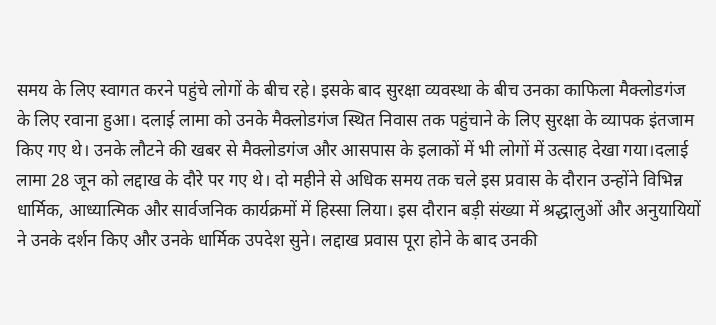समय के लिए स्वागत करने पहुंचे लोगों के बीच रहे। इसके बाद सुरक्षा व्यवस्था के बीच उनका काफिला मैक्लोडगंज के लिए रवाना हुआ। दलाई लामा को उनके मैक्लोडगंज स्थित निवास तक पहुंचाने के लिए सुरक्षा के व्यापक इंतजाम किए गए थे। उनके लौटने की खबर से मैक्लोडगंज और आसपास के इलाकों में भी लोगों में उत्साह देखा गया।दलाई लामा 28 जून को लद्दाख के दौरे पर गए थे। दो महीने से अधिक समय तक चले इस प्रवास के दौरान उन्होंने विभिन्न धार्मिक, आध्यात्मिक और सार्वजनिक कार्यक्रमों में हिस्सा लिया। इस दौरान बड़ी संख्या में श्रद्धालुओं और अनुयायियों ने उनके दर्शन किए और उनके धार्मिक उपदेश सुने। लद्दाख प्रवास पूरा होने के बाद उनकी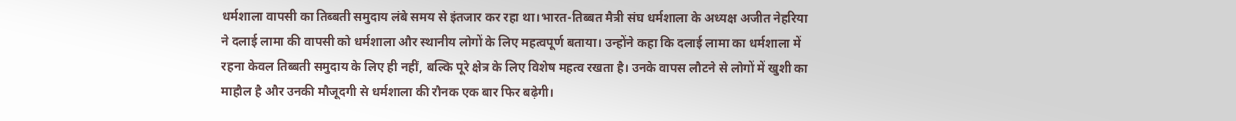धर्मशाला वापसी का तिब्बती समुदाय लंबे समय से इंतजार कर रहा था।भारत-तिब्बत मैत्री संघ धर्मशाला के अध्यक्ष अजीत नेहरिया ने दलाई लामा की वापसी को धर्मशाला और स्थानीय लोगों के लिए महत्वपूर्ण बताया। उन्होंने कहा कि दलाई लामा का धर्मशाला में रहना केवल तिब्बती समुदाय के लिए ही नहीं, बल्कि पूरे क्षेत्र के लिए विशेष महत्व रखता है। उनके वापस लौटने से लोगों में खुशी का माहौल है और उनकी मौजूदगी से धर्मशाला की रौनक एक बार फिर बढ़ेगी।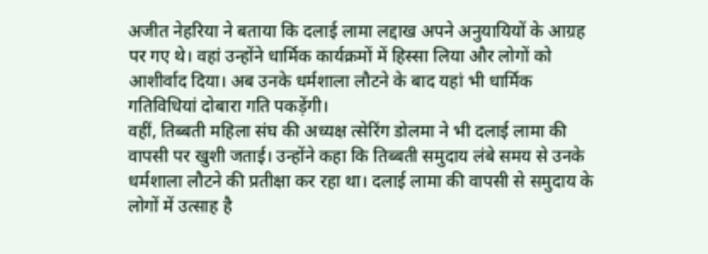अजीत नेहरिया ने बताया कि दलाई लामा लद्दाख अपने अनुयायियों के आग्रह पर गए थे। वहां उन्होंने धार्मिक कार्यक्रमों में हिस्सा लिया और लोगों को आशीर्वाद दिया। अब उनके धर्मशाला लौटने के बाद यहां भी धार्मिक गतिविधियां दोबारा गति पकड़ेंगी।
वहीं, तिब्बती महिला संघ की अध्यक्ष त्सेरिंग डोलमा ने भी दलाई लामा की वापसी पर खुशी जताई। उन्होंने कहा कि तिब्बती समुदाय लंबे समय से उनके धर्मशाला लौटने की प्रतीक्षा कर रहा था। दलाई लामा की वापसी से समुदाय के लोगों में उत्साह है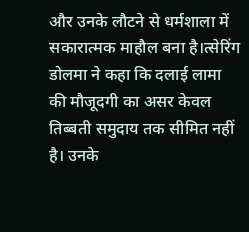और उनके लौटने से धर्मशाला में सकारात्मक माहौल बना है।त्सेरिंग डोलमा ने कहा कि दलाई लामा की मौजूदगी का असर केवल तिब्बती समुदाय तक सीमित नहीं है। उनके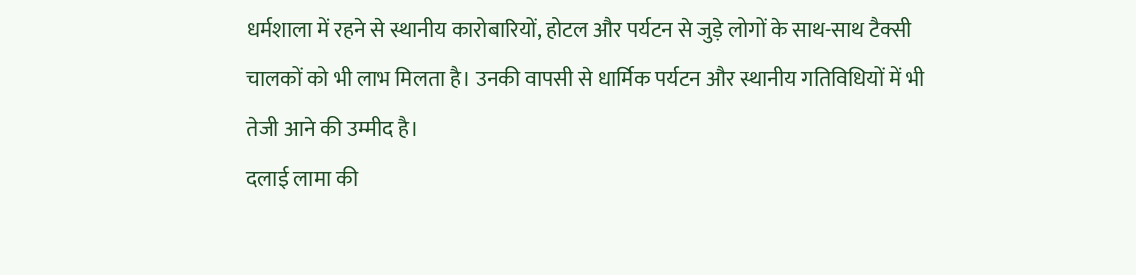धर्मशाला में रहने से स्थानीय कारोबारियों, होटल और पर्यटन से जुड़े लोगों के साथ-साथ टैक्सी चालकों को भी लाभ मिलता है। उनकी वापसी से धार्मिक पर्यटन और स्थानीय गतिविधियों में भी तेजी आने की उम्मीद है।
दलाई लामा की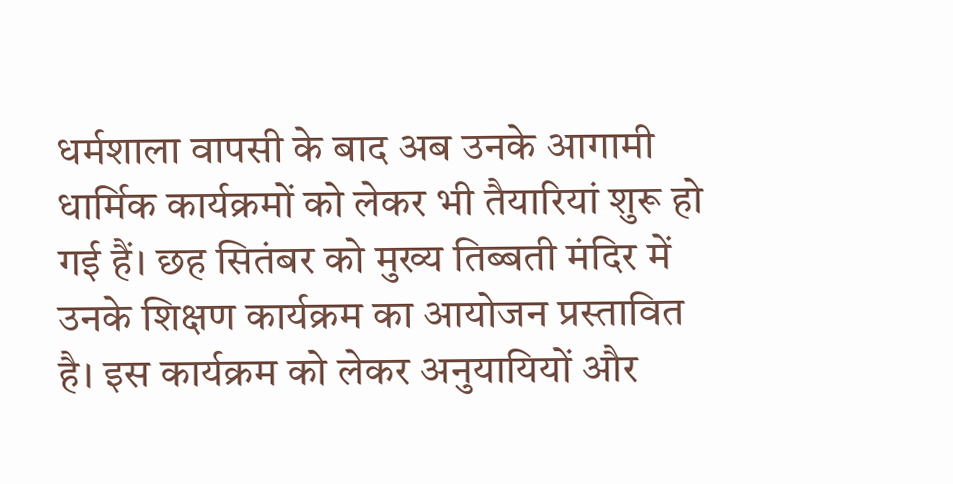धर्मशाला वापसी के बाद अब उनके आगामी धार्मिक कार्यक्रमों को लेकर भी तैयारियां शुरू हो गई हैं। छह सितंबर को मुख्य तिब्बती मंदिर में उनके शिक्षण कार्यक्रम का आयोजन प्रस्तावित है। इस कार्यक्रम को लेकर अनुयायियों और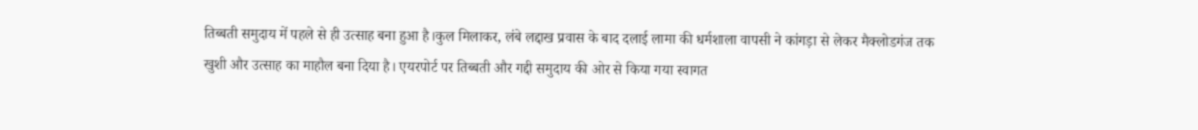तिब्बती समुदाय में पहले से ही उत्साह बना हुआ है।कुल मिलाकर, लंबे लद्दाख प्रवास के बाद दलाई लामा की धर्मशाला वापसी ने कांगड़ा से लेकर मैक्लोडगंज तक खुशी और उत्साह का माहौल बना दिया है। एयरपोर्ट पर तिब्बती और गद्दी समुदाय की ओर से किया गया स्वागत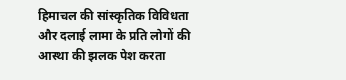हिमाचल की सांस्कृतिक विविधता और दलाई लामा के प्रति लोगों की आस्था की झलक पेश करता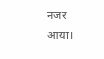नजर आया।